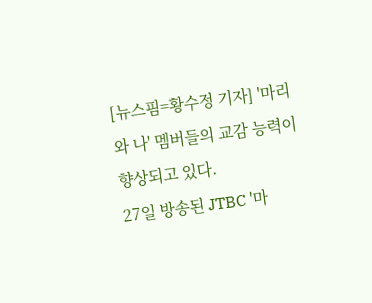[뉴스핌=황수정 기자] '마리와 나' 멤버들의 교감 능력이 향상되고 있다.
27일 방송된 JTBC '마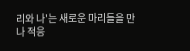리와 나'는 새로운 마리들을 만나 적응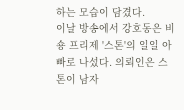하는 모습이 담겼다.
이날 방송에서 강호동은 비숑 프리제 '스톤'의 일일 아빠로 나섰다. 의뢰인은 스톤이 남자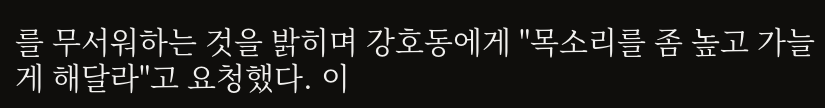를 무서워하는 것을 밝히며 강호동에게 "목소리를 좀 높고 가늘게 해달라"고 요청했다. 이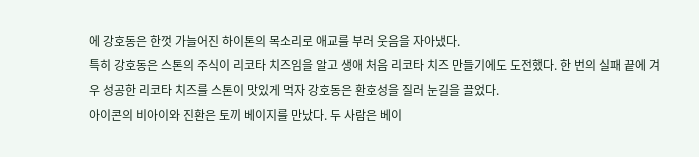에 강호동은 한껏 가늘어진 하이톤의 목소리로 애교를 부러 웃음을 자아냈다.
특히 강호동은 스톤의 주식이 리코타 치즈임을 알고 생애 처음 리코타 치즈 만들기에도 도전했다. 한 번의 실패 끝에 겨우 성공한 리코타 치즈를 스톤이 맛있게 먹자 강호동은 환호성을 질러 눈길을 끌었다.
아이콘의 비아이와 진환은 토끼 베이지를 만났다. 두 사람은 베이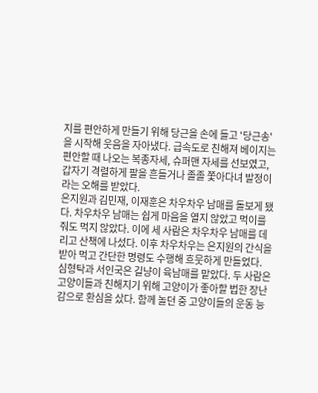지를 편안하게 만들기 위해 당근을 손에 들고 '당근송'을 시작해 웃음을 자아냈다. 급속도로 친해져 베이지는 편안할 때 나오는 복종자세, 슈퍼맨 자세를 선보였고, 갑자기 격렬하게 팔을 흔들거나 졸졸 쫓아다녀 발정이라는 오해를 받았다.
은지원과 김민재, 이재훈은 차우차우 남매를 돌보게 됐다. 차우차우 남매는 쉽게 마음을 열지 않았고 먹이를 줘도 먹지 않았다. 이에 세 사람은 차우차우 남매를 데리고 산책에 나섰다. 이후 차우차우는 은지원의 간식을 받아 먹고 간단한 명령도 수행해 흐뭇하게 만들었다.
심형탁과 서인국은 길냥이 육남매를 맡았다. 두 사람은 고양이들과 친해지기 위해 고양이가 좋아할 법한 장난감으로 환심을 샀다. 함께 놀던 중 고양이들의 운동 능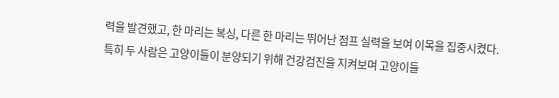력을 발견했고, 한 마리는 복싱, 다른 한 마리는 뛰어난 점프 실력을 보여 이목을 집중시켰다.
특히 두 사람은 고양이들이 분양되기 위해 건강검진을 지켜보며 고양이들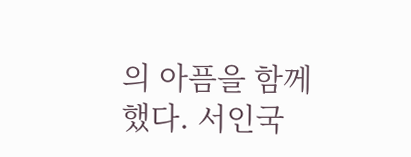의 아픔을 함께 했다. 서인국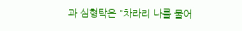과 심형탁은 "차라리 나를 물어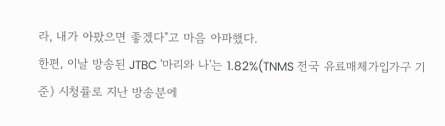라, 내가 아팠으면 좋겠다"고 마음 아파했다.
한편, 이날 방송된 JTBC '마리와 나'는 1.82%(TNMS 전국 유료매체가입가구 기준) 시청률로 지난 방송분에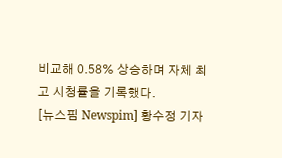비교해 0.58% 상승하며 자체 최고 시청률을 기록했다.
[뉴스핌 Newspim] 황수정 기자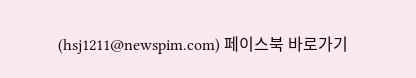(hsj1211@newspim.com) 페이스북 바로가기